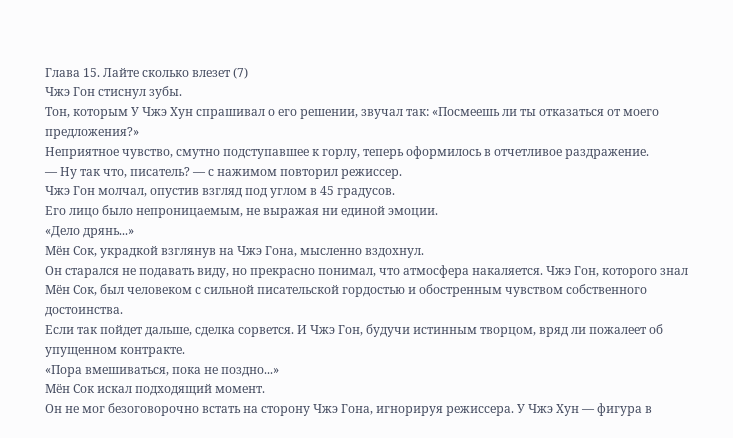Глава 15. Лайте сколько влезет (7)
Чжэ Гон стиснул зубы.
Тон, которым У Чжэ Хун спрашивал о его решении, звучал так: «Посмеешь ли ты отказаться от моего предложения?»
Неприятное чувство, смутно подступавшее к горлу, теперь оформилось в отчетливое раздражение.
— Ну так что, писатель? — с нажимом повторил режиссер.
Чжэ Гон молчал, опустив взгляд под углом в 45 градусов.
Его лицо было непроницаемым, не выражая ни единой эмоции.
«Дело дрянь...»
Мён Сок, украдкой взглянув на Чжэ Гона, мысленно вздохнул.
Он старался не подавать виду, но прекрасно понимал, что атмосфера накаляется. Чжэ Гон, которого знал Мён Сок, был человеком с сильной писательской гордостью и обостренным чувством собственного достоинства.
Если так пойдет дальше, сделка сорвется. И Чжэ Гон, будучи истинным творцом, вряд ли пожалеет об упущенном контракте.
«Пора вмешиваться, пока не поздно...»
Мён Сок искал подходящий момент.
Он не мог безоговорочно встать на сторону Чжэ Гона, игнорируя режиссера. У Чжэ Хун — фигура в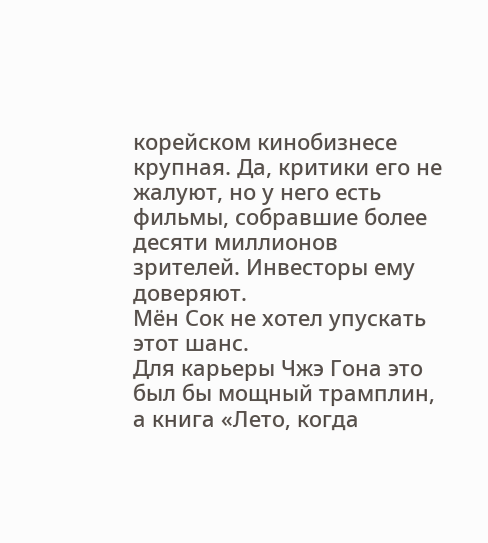корейском кинобизнесе крупная. Да, критики его не жалуют, но у него есть фильмы, собравшие более десяти миллионов зрителей. Инвесторы ему доверяют.
Мён Сок не хотел упускать этот шанс.
Для карьеры Чжэ Гона это был бы мощный трамплин, а книга «Лето, когда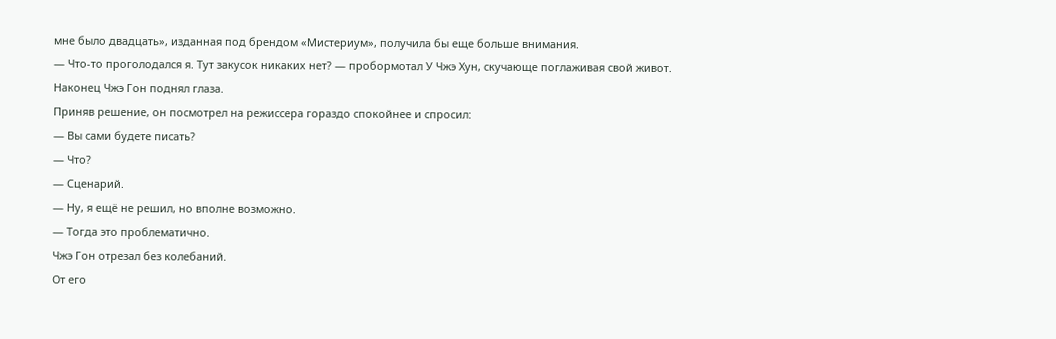мне было двадцать», изданная под брендом «Мистериум», получила бы еще больше внимания.
— Что-то проголодался я. Тут закусок никаких нет? — пробормотал У Чжэ Хун, скучающе поглаживая свой живот.
Наконец Чжэ Гон поднял глаза.
Приняв решение, он посмотрел на режиссера гораздо спокойнее и спросил:
— Вы сами будете писать?
— Что?
— Сценарий.
— Ну, я ещё не решил, но вполне возможно.
— Тогда это проблематично.
Чжэ Гон отрезал без колебаний.
От его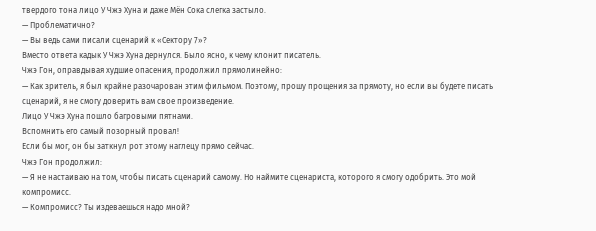твердого тона лицо У Чжэ Хуна и даже Мён Сока слегка застыло.
— Проблематично?
— Вы ведь сами писали сценарий к «Сектору 7»?
Вместо ответа кадык У Чжэ Хуна дернулся. Было ясно, к чему клонит писатель.
Чжэ Гон, оправдывая худшие опасения, продолжил прямолинейно:
— Как зритель, я был крайне разочарован этим фильмом. Поэтому, прошу прощения за прямоту, но если вы будете писать сценарий, я не смогу доверить вам свое произведение.
Лицо У Чжэ Хуна пошло багровыми пятнами.
Вспомнить его самый позорный провал!
Если бы мог, он бы заткнул рот этому наглецу прямо сейчас.
Чжэ Гон продолжил:
— Я не настаиваю на том, чтобы писать сценарий самому. Но наймите сценариста, которого я смогу одобрить. Это мой компромисс.
— Компромисс? Ты издеваешься надо мной?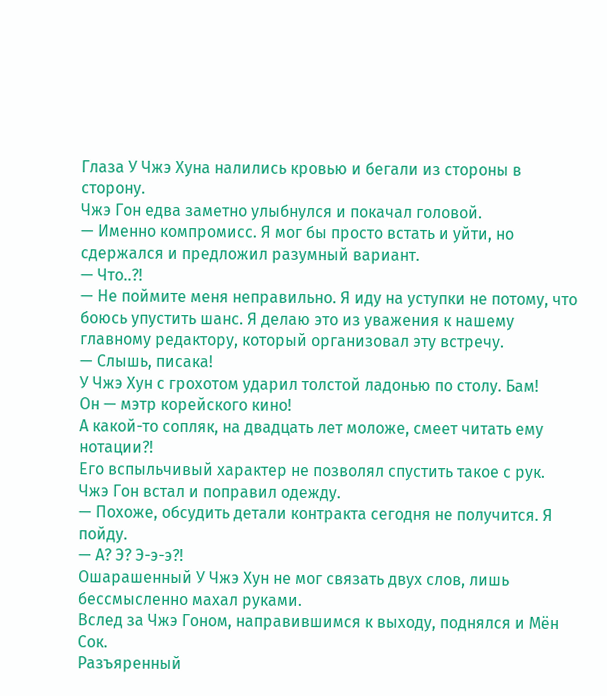Глаза У Чжэ Хуна налились кровью и бегали из стороны в сторону.
Чжэ Гон едва заметно улыбнулся и покачал головой.
— Именно компромисс. Я мог бы просто встать и уйти, но сдержался и предложил разумный вариант.
— Что..?!
— Не поймите меня неправильно. Я иду на уступки не потому, что боюсь упустить шанс. Я делаю это из уважения к нашему главному редактору, который организовал эту встречу.
— Слышь, писака!
У Чжэ Хун с грохотом ударил толстой ладонью по столу. Бам!
Он — мэтр корейского кино!
А какой-то сопляк, на двадцать лет моложе, смеет читать ему нотации?!
Его вспыльчивый характер не позволял спустить такое с рук.
Чжэ Гон встал и поправил одежду.
— Похоже, обсудить детали контракта сегодня не получится. Я пойду.
— А? Э? Э-э-э?!
Ошарашенный У Чжэ Хун не мог связать двух слов, лишь бессмысленно махал руками.
Вслед за Чжэ Гоном, направившимся к выходу, поднялся и Мён Сок.
Разъяренный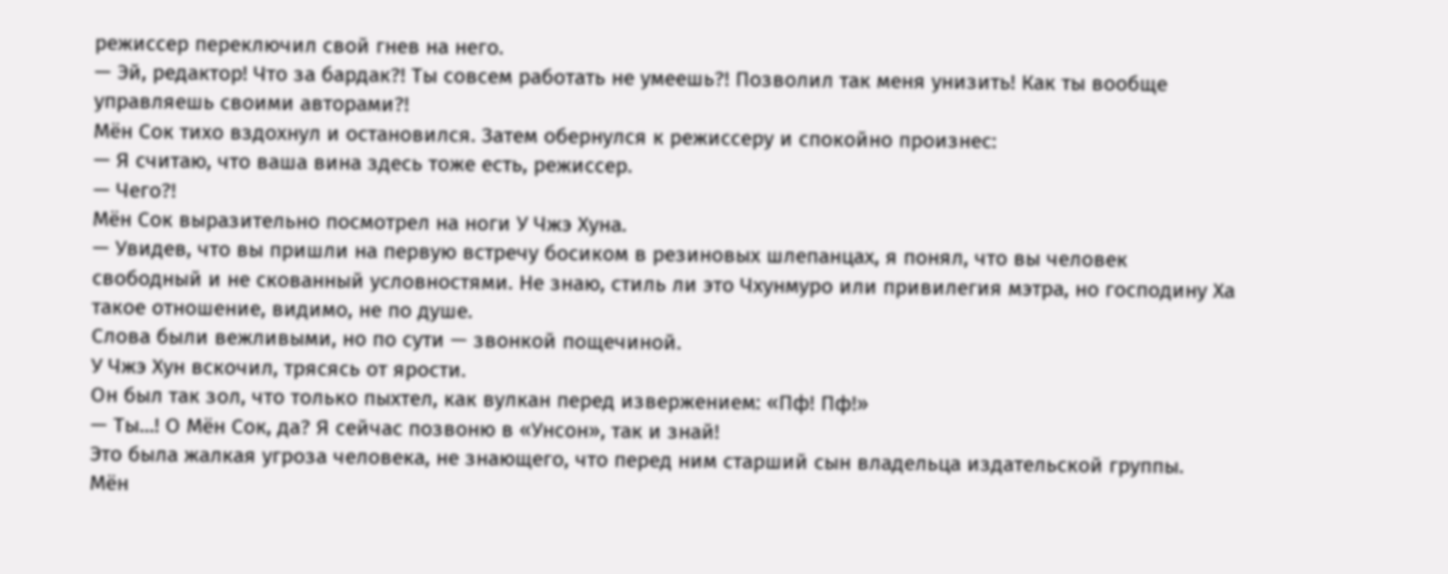режиссер переключил свой гнев на него.
— Эй, редактор! Что за бардак?! Ты совсем работать не умеешь?! Позволил так меня унизить! Как ты вообще управляешь своими авторами?!
Мён Сок тихо вздохнул и остановился. Затем обернулся к режиссеру и спокойно произнес:
— Я считаю, что ваша вина здесь тоже есть, режиссер.
— Чего?!
Мён Сок выразительно посмотрел на ноги У Чжэ Хуна.
— Увидев, что вы пришли на первую встречу босиком в резиновых шлепанцах, я понял, что вы человек свободный и не скованный условностями. Не знаю, стиль ли это Чхунмуро или привилегия мэтра, но господину Ха такое отношение, видимо, не по душе.
Слова были вежливыми, но по сути — звонкой пощечиной.
У Чжэ Хун вскочил, трясясь от ярости.
Он был так зол, что только пыхтел, как вулкан перед извержением: «Пф! Пф!»
— Ты...! О Мён Сок, да? Я сейчас позвоню в «Унсон», так и знай!
Это была жалкая угроза человека, не знающего, что перед ним старший сын владельца издательской группы.
Мён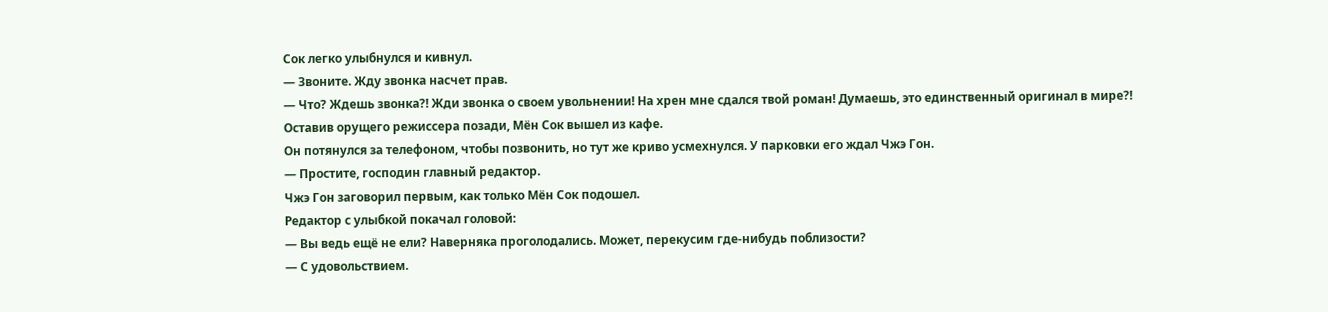Сок легко улыбнулся и кивнул.
— Звоните. Жду звонка насчет прав.
— Что? Ждешь звонка?! Жди звонка о своем увольнении! На хрен мне сдался твой роман! Думаешь, это единственный оригинал в мире?!
Оставив орущего режиссера позади, Мён Сок вышел из кафе.
Он потянулся за телефоном, чтобы позвонить, но тут же криво усмехнулся. У парковки его ждал Чжэ Гон.
— Простите, господин главный редактор.
Чжэ Гон заговорил первым, как только Мён Сок подошел.
Редактор с улыбкой покачал головой:
— Вы ведь ещё не ели? Наверняка проголодались. Может, перекусим где-нибудь поблизости?
— С удовольствием.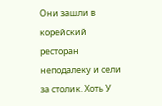Они зашли в корейский ресторан неподалеку и сели за столик. Хоть У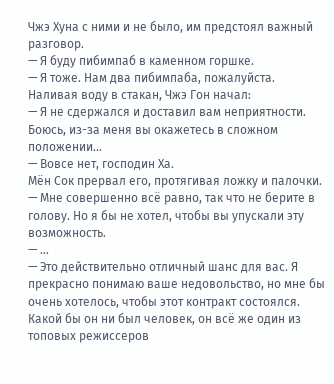Чжэ Хуна с ними и не было, им предстоял важный разговор.
— Я буду пибимпаб в каменном горшке.
— Я тоже. Нам два пибимпаба, пожалуйста.
Наливая воду в стакан, Чжэ Гон начал:
— Я не сдержался и доставил вам неприятности. Боюсь, из-за меня вы окажетесь в сложном положении...
— Вовсе нет, господин Ха.
Мён Сок прервал его, протягивая ложку и палочки.
— Мне совершенно всё равно, так что не берите в голову. Но я бы не хотел, чтобы вы упускали эту возможность.
— ...
— Это действительно отличный шанс для вас. Я прекрасно понимаю ваше недовольство, но мне бы очень хотелось, чтобы этот контракт состоялся. Какой бы он ни был человек, он всё же один из топовых режиссеров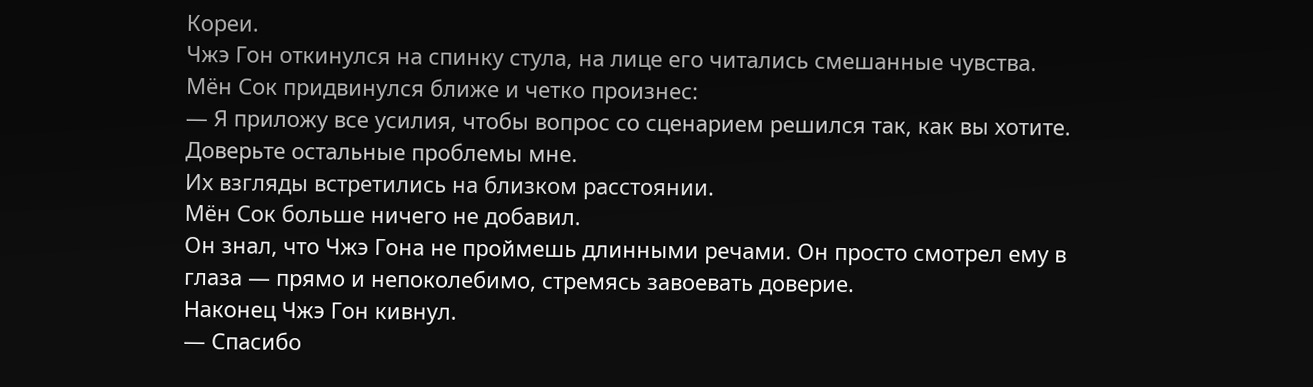Кореи.
Чжэ Гон откинулся на спинку стула, на лице его читались смешанные чувства.
Мён Сок придвинулся ближе и четко произнес:
— Я приложу все усилия, чтобы вопрос со сценарием решился так, как вы хотите. Доверьте остальные проблемы мне.
Их взгляды встретились на близком расстоянии.
Мён Сок больше ничего не добавил.
Он знал, что Чжэ Гона не проймешь длинными речами. Он просто смотрел ему в глаза — прямо и непоколебимо, стремясь завоевать доверие.
Наконец Чжэ Гон кивнул.
— Спасибо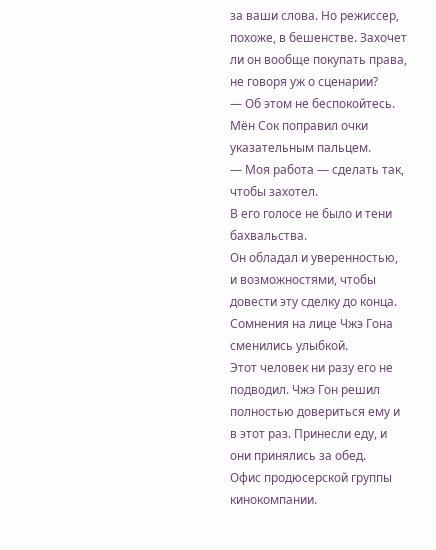за ваши слова. Но режиссер, похоже, в бешенстве. Захочет ли он вообще покупать права, не говоря уж о сценарии?
— Об этом не беспокойтесь.
Мён Сок поправил очки указательным пальцем.
— Моя работа — сделать так, чтобы захотел.
В его голосе не было и тени бахвальства.
Он обладал и уверенностью, и возможностями, чтобы довести эту сделку до конца.
Сомнения на лице Чжэ Гона сменились улыбкой.
Этот человек ни разу его не подводил. Чжэ Гон решил полностью довериться ему и в этот раз. Принесли еду, и они принялись за обед.
Офис продюсерской группы кинокомпании.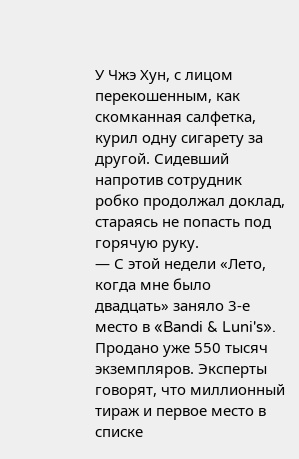У Чжэ Хун, с лицом перекошенным, как скомканная салфетка, курил одну сигарету за другой. Сидевший напротив сотрудник робко продолжал доклад, стараясь не попасть под горячую руку.
— С этой недели «Лето, когда мне было двадцать» заняло 3-е место в «Bandi & Luni's». Продано уже 550 тысяч экземпляров. Эксперты говорят, что миллионный тираж и первое место в списке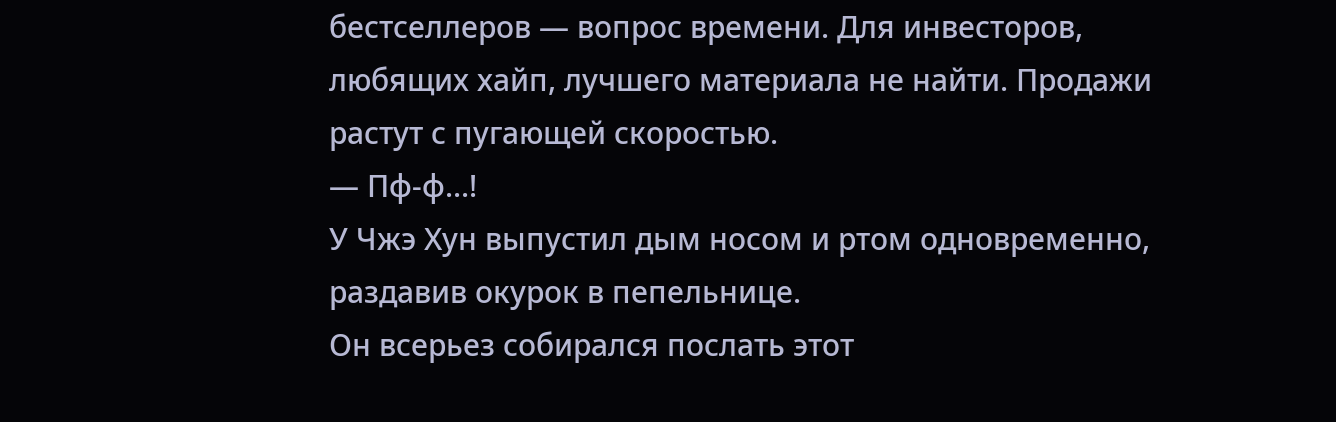бестселлеров — вопрос времени. Для инвесторов, любящих хайп, лучшего материала не найти. Продажи растут с пугающей скоростью.
— Пф-ф...!
У Чжэ Хун выпустил дым носом и ртом одновременно, раздавив окурок в пепельнице.
Он всерьез собирался послать этот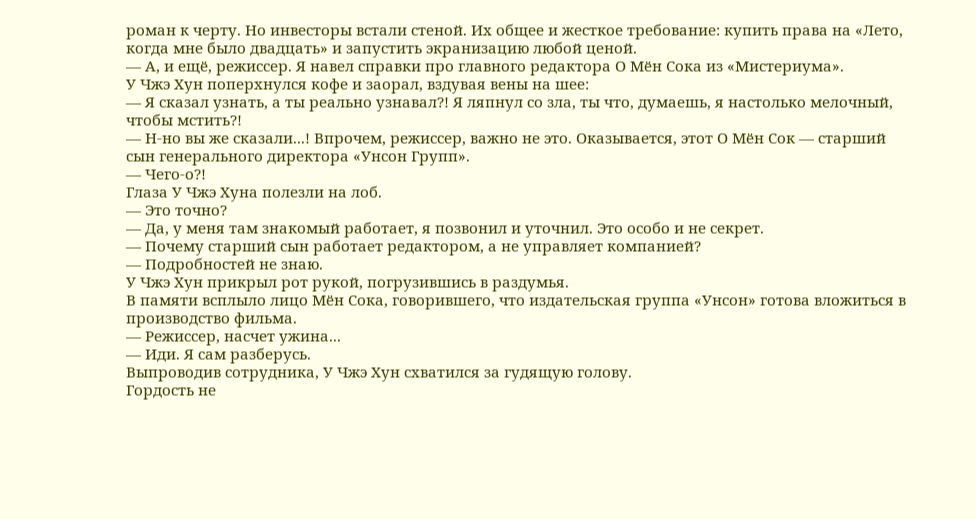роман к черту. Но инвесторы встали стеной. Их общее и жесткое требование: купить права на «Лето, когда мне было двадцать» и запустить экранизацию любой ценой.
— А, и ещё, режиссер. Я навел справки про главного редактора О Мён Сока из «Мистериума».
У Чжэ Хун поперхнулся кофе и заорал, вздувая вены на шее:
— Я сказал узнать, а ты реально узнавал?! Я ляпнул со зла, ты что, думаешь, я настолько мелочный, чтобы мстить?!
— Н-но вы же сказали...! Впрочем, режиссер, важно не это. Оказывается, этот О Мён Сок — старший сын генерального директора «Унсон Групп».
— Чего-о?!
Глаза У Чжэ Хуна полезли на лоб.
— Это точно?
— Да, у меня там знакомый работает, я позвонил и уточнил. Это особо и не секрет.
— Почему старший сын работает редактором, а не управляет компанией?
— Подробностей не знаю.
У Чжэ Хун прикрыл рот рукой, погрузившись в раздумья.
В памяти всплыло лицо Мён Сока, говорившего, что издательская группа «Унсон» готова вложиться в производство фильма.
— Режиссер, насчет ужина...
— Иди. Я сам разберусь.
Выпроводив сотрудника, У Чжэ Хун схватился за гудящую голову.
Гордость не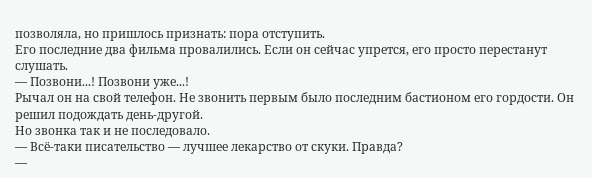позволяла, но пришлось признать: пора отступить.
Его последние два фильма провалились. Если он сейчас упрется, его просто перестанут слушать.
— Позвони...! Позвони уже...!
Рычал он на свой телефон. Не звонить первым было последним бастионом его гордости. Он решил подождать день-другой.
Но звонка так и не последовало.
— Всё-таки писательство — лучшее лекарство от скуки. Правда?
—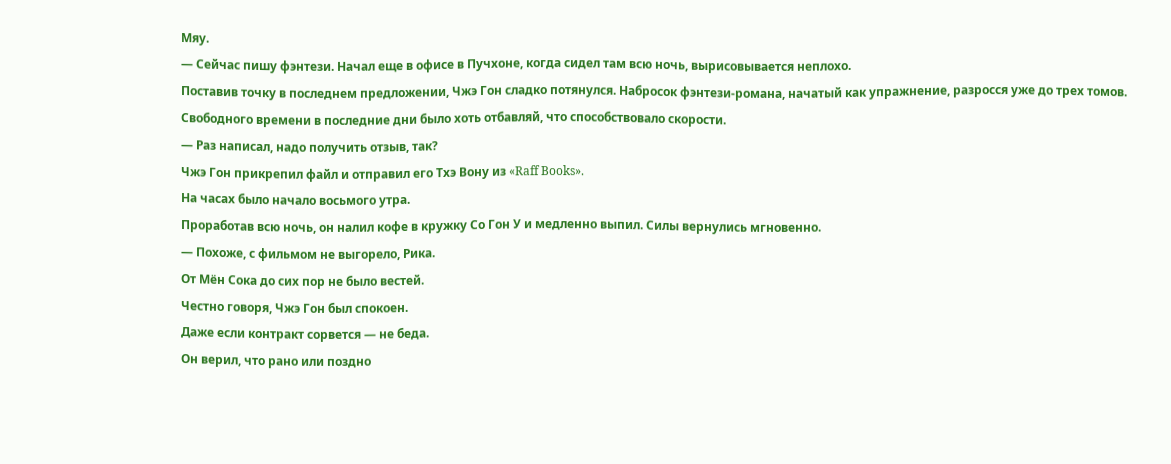Мяу.
— Сейчас пишу фэнтези. Начал еще в офисе в Пучхоне, когда сидел там всю ночь, вырисовывается неплохо.
Поставив точку в последнем предложении, Чжэ Гон сладко потянулся. Набросок фэнтези-романа, начатый как упражнение, разросся уже до трех томов. Свободного времени в последние дни было хоть отбавляй, что способствовало скорости.
— Раз написал, надо получить отзыв, так?
Чжэ Гон прикрепил файл и отправил его Тхэ Вону из «Raff Books».
На часах было начало восьмого утра.
Проработав всю ночь, он налил кофе в кружку Со Гон У и медленно выпил. Силы вернулись мгновенно.
— Похоже, с фильмом не выгорело, Рика.
От Мён Сока до сих пор не было вестей.
Честно говоря, Чжэ Гон был спокоен.
Даже если контракт сорвется — не беда.
Он верил, что рано или поздно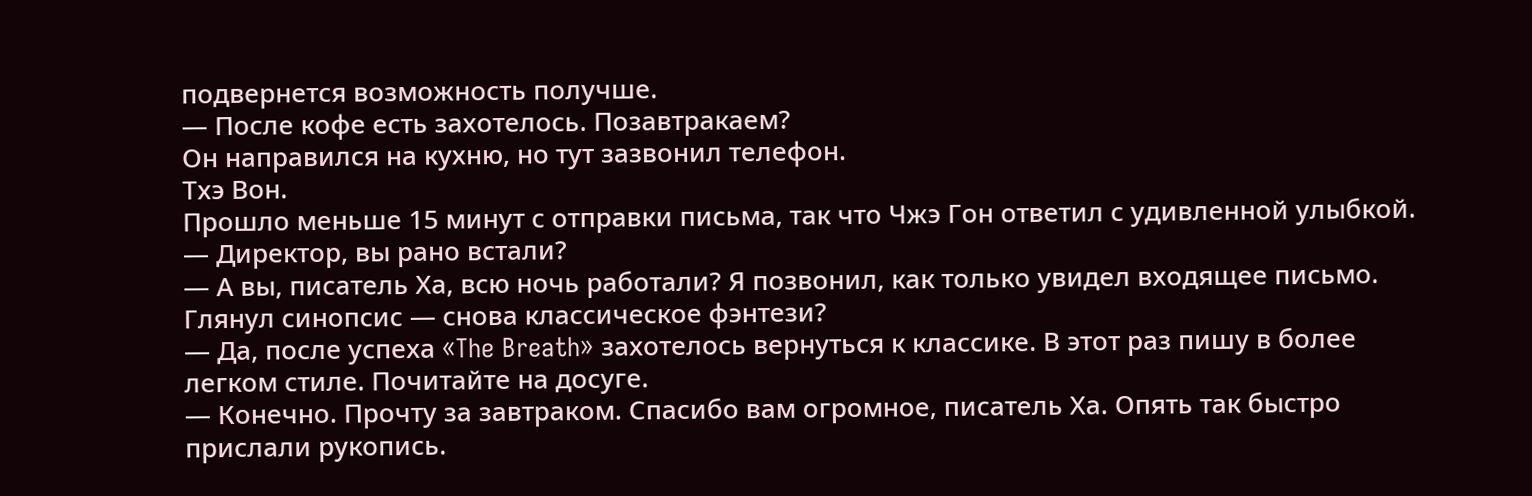подвернется возможность получше.
— После кофе есть захотелось. Позавтракаем?
Он направился на кухню, но тут зазвонил телефон.
Тхэ Вон.
Прошло меньше 15 минут с отправки письма, так что Чжэ Гон ответил с удивленной улыбкой.
— Директор, вы рано встали?
— А вы, писатель Ха, всю ночь работали? Я позвонил, как только увидел входящее письмо. Глянул синопсис — снова классическое фэнтези?
— Да, после успеха «The Breath» захотелось вернуться к классике. В этот раз пишу в более легком стиле. Почитайте на досуге.
— Конечно. Прочту за завтраком. Спасибо вам огромное, писатель Ха. Опять так быстро прислали рукопись.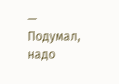— Подумал, надо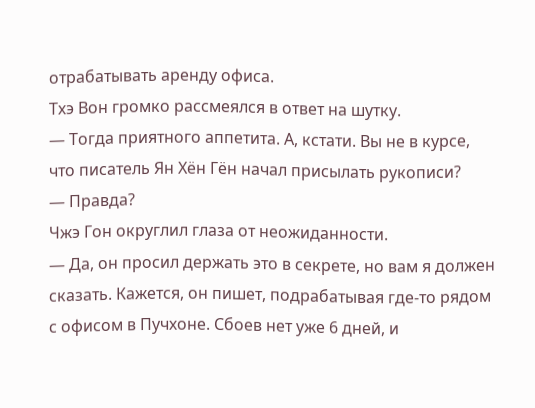отрабатывать аренду офиса.
Тхэ Вон громко рассмеялся в ответ на шутку.
— Тогда приятного аппетита. А, кстати. Вы не в курсе, что писатель Ян Хён Гён начал присылать рукописи?
— Правда?
Чжэ Гон округлил глаза от неожиданности.
— Да, он просил держать это в секрете, но вам я должен сказать. Кажется, он пишет, подрабатывая где-то рядом с офисом в Пучхоне. Сбоев нет уже 6 дней, и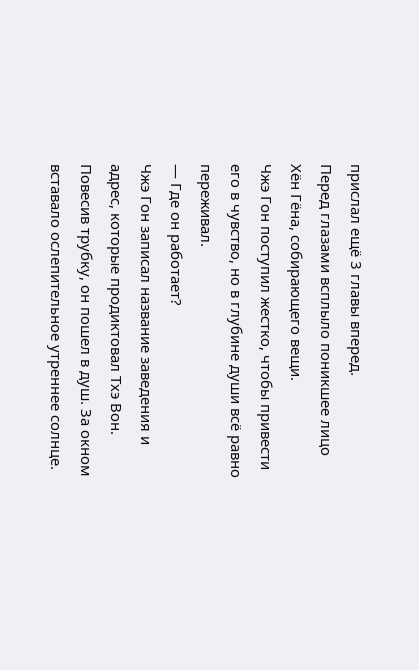прислал ещё 3 главы вперед.
Перед глазами всплыло поникшее лицо Хён Гёна, собирающего вещи.
Чжэ Гон поступил жестко, чтобы привести его в чувство, но в глубине души всё равно переживал.
— Где он работает?
Чжэ Гон записал название заведения и адрес, которые продиктовал Тхэ Вон.
Повесив трубку, он пошел в душ. За окном вставало ослепительное утреннее солнце.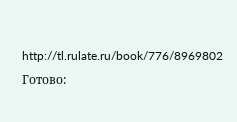http://tl.rulate.ru/book/776/8969802
Готово: